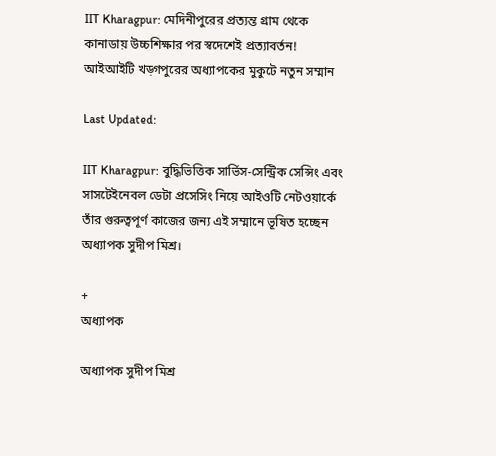IIT Kharagpur: মেদিনীপুরের প্রত্যন্ত গ্রাম থেকে কানাডায় উচ্চশিক্ষার পর স্বদেশেই প্রত্যাবর্তন! আইআইটি খড়্গপুরের অধ্যাপকের মুকুটে নতুন সম্মান

Last Updated:

IIT Kharagpur: বুদ্ধিভিত্তিক সার্ভিস-সেন্ট্রিক সেন্সিং এবং সাসটেইনেবল ডেটা প্রসেসিং নিয়ে আইওটি নেটওয়ার্কে তাঁর গুরুত্বপূর্ণ কাজের জন্য এই সম্মানে ভূষিত হচ্ছেন অধ্যাপক সুদীপ মিশ্র।

+
অধ্যাপক

অধ্যাপক সুদীপ মিশ্র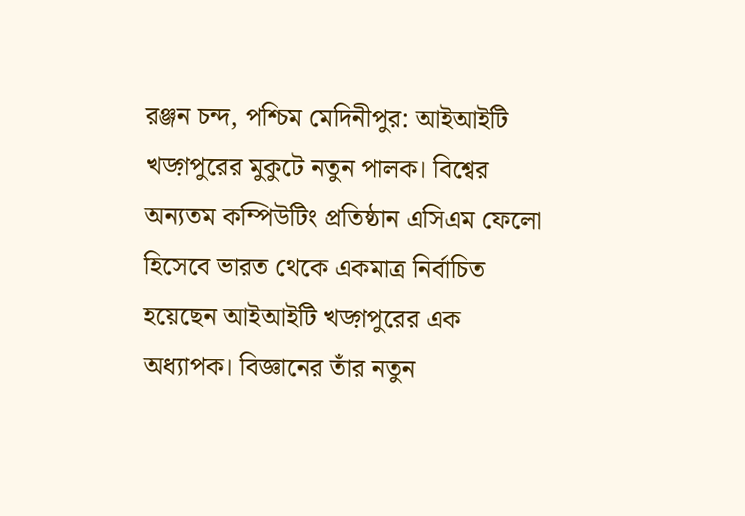রঞ্জন চন্দ, পশ্চিম মেদিনীপুর: আইআইটি খড়্গপুরের মুকুটে নতুন পালক। বিশ্বের অন্যতম কম্পিউটিং প্রতিষ্ঠান এসিএম ফেলো হিসেবে ভারত থেকে একমাত্র নির্বাচিত হয়েছেন আইআইটি খড়্গপুরের এক অধ্যাপক। বিজ্ঞানের তাঁর নতুন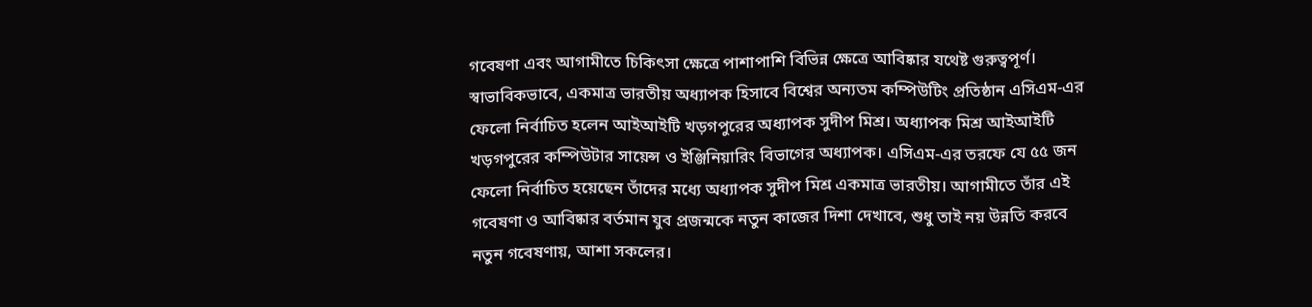গবেষণা এবং আগামীতে চিকিৎসা ক্ষেত্রে পাশাপাশি বিভিন্ন ক্ষেত্রে আবিষ্কার যথেষ্ট গুরুত্বপূর্ণ। স্বাভাবিকভাবে, একমাত্র ভারতীয় অধ্যাপক হিসাবে বিশ্বের অন্যতম কম্পিউটিং প্রতিষ্ঠান এসিএম-এর ফেলো নির্বাচিত হলেন আইআইটি খড়গপুরের অধ্যাপক সুদীপ মিশ্র। অধ্যাপক মিশ্র আইআইটি খড়গপুরের কম্পিউটার সায়েন্স ও ইঞ্জিনিয়ারিং বিভাগের অধ্যাপক। এসিএম-এর তরফে যে ৫৫ জন ফেলো নির্বাচিত হয়েছেন তাঁদের মধ্যে অধ্যাপক সুদীপ মিশ্র একমাত্র ভারতীয়। আগামীতে তাঁর এই গবেষণা ও আবিষ্কার বর্তমান যুব প্রজন্মকে নতুন কাজের দিশা দেখাবে, শুধু তাই নয় উন্নতি করবে নতুন গবেষণায়, আশা সকলের।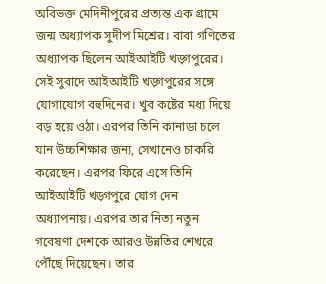অবিভক্ত মেদিনীপুরের প্রত্যন্ত এক গ্রামে জন্ম অধ্যাপক সুদীপ মিশ্রের। বাবা গণিতের অধ্যাপক ছিলেন আইআইটি খড়্গপুরের। সেই সুবাদে আইআইটি খড়্গপুরের সঙ্গে যোগাযোগ বহুদিনের। খুব কষ্টের মধ্য দিয়ে বড় হয়ে ওঠা। এরপর তিনি কানাডা চলে যান উচ্চশিক্ষার জন্য, সেখানেও চাকরি করেছেন। এরপর ফিরে এসে তিনি আইআইটি খড়্গপুরে যোগ দেন অধ্যাপনায়। এরপর তার নিত্য নতুন গবেষণা দেশকে আরও উন্নতির শেখরে পৌঁছে দিয়েছেন। তার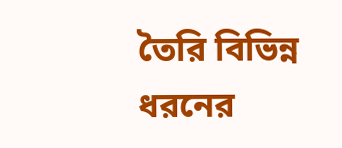তৈরি বিভিন্ন ধরনের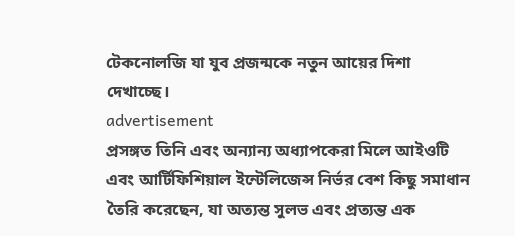টেকনোলজি যা যুব প্রজন্মকে নতুন আয়ের দিশা দেখাচ্ছে।
advertisement
প্রসঙ্গত তিনি এবং অন্যান্য অধ্যাপকেরা মিলে আইওটি এবং আর্টিফিশিয়াল ইন্টেলিজেন্স নির্ভর বেশ কিছু সমাধান তৈরি করেছেন, যা অত্যন্ত সুলভ এবং প্রত্যন্ত এক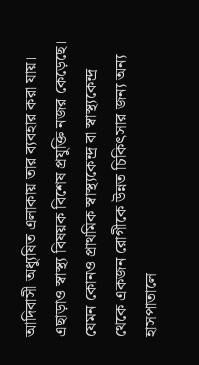আদিবাসী অধ্যুষিত এলাকায় তার ব্যবহার করা যায়। এছাড়াও স্বাস্থ্য বিষয়ক বিশেষ প্রযুক্তি নজর কেড়েছে। যেমন কোনও প্রাথমিক স্বাস্থ্যকেন্দ্র বা স্বাস্থ্যকেন্দ্র থেকে একজন রোগীকে উন্নত চিকিৎসার জন্য অন্য হাসপাতালে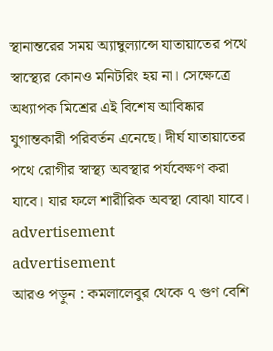স্থানান্তরের সময় অ্যাম্বুল্যান্সে যাতায়াতের পথে স্বাস্থ্যের কোনও মনিটরিং হয় না। সেক্ষেত্রে অধ্যাপক মিশ্রের এই বিশেষ আবিষ্কার যুগান্তকারী পরিবর্তন এনেছে। দীর্ঘ যাতায়াতের পথে রোগীর স্বাস্থ্য অবস্থার পর্যবেক্ষণ করা যাবে। যার ফলে শারীরিক অবস্থা বোঝা যাবে।
advertisement
advertisement
আরও পড়ুন : কমলালেবুর থেকে ৭ গুণ বেশি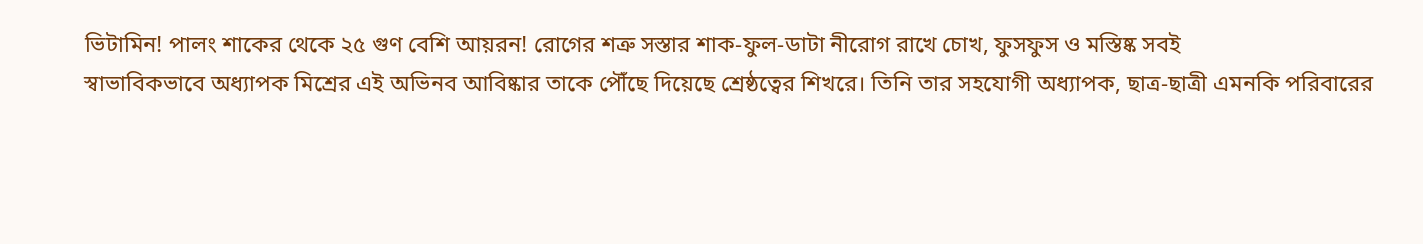ভিটামিন! পালং শাকের থেকে ২৫ গুণ বেশি আয়রন! রোগের শত্রু সস্তার শাক-ফুল-ডাটা নীরোগ রাখে চোখ, ফুসফুস ও মস্তিষ্ক সবই
স্বাভাবিকভাবে অধ্যাপক মিশ্রের এই অভিনব আবিষ্কার তাকে পৌঁছে দিয়েছে শ্রেষ্ঠত্বের শিখরে। তিনি তার সহযোগী অধ্যাপক, ছাত্র-ছাত্রী এমনকি পরিবারের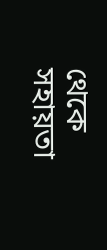থেকে সহায়তা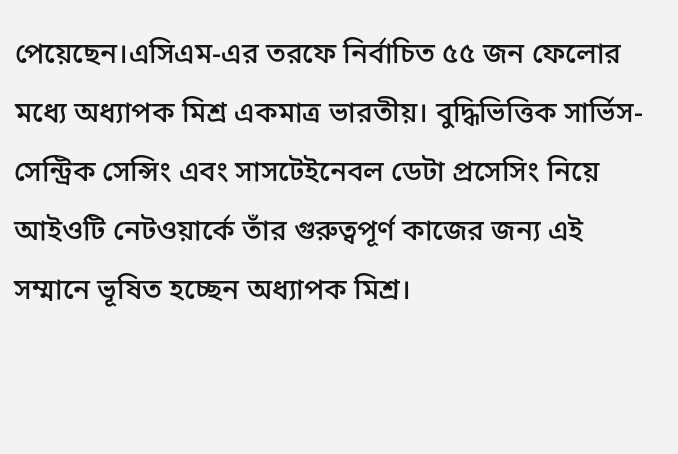পেয়েছেন।এসিএম-এর তরফে নির্বাচিত ৫৫ জন ফেলোর মধ্যে অধ্যাপক মিশ্র একমাত্র ভারতীয়। বুদ্ধিভিত্তিক সার্ভিস-সেন্ট্রিক সেন্সিং এবং সাসটেইনেবল ডেটা প্রসেসিং নিয়ে আইওটি নেটওয়ার্কে তাঁর গুরুত্বপূর্ণ কাজের জন্য এই সম্মানে ভূষিত হচ্ছেন অধ্যাপক মিশ্র।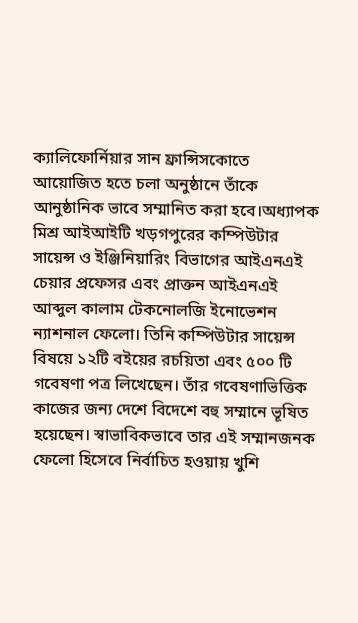ক্যালিফোর্নিয়ার সান ফ্রান্সিসকোতে আয়োজিত হতে চলা অনুষ্ঠানে তাঁকে আনুষ্ঠানিক ভাবে সম্মানিত করা হবে।অধ্যাপক মিশ্র আইআইটি খড়গপুরের কম্পিউটার সায়েন্স ও ইঞ্জিনিয়ারিং বিভাগের আইএনএই চেয়ার প্রফেসর এবং প্রাক্তন আইএনএই আব্দুল কালাম টেকনোলজি ইনোভেশন ন্যাশনাল ফেলো। তিনি কম্পিউটার সায়েন্স বিষয়ে ১২টি বইয়ের রচয়িতা এবং ৫০০ টি গবেষণা পত্র লিখেছেন। তাঁর গবেষণাভিত্তিক কাজের জন্য দেশে বিদেশে বহু সম্মানে ভূষিত হয়েছেন। স্বাভাবিকভাবে তার এই সম্মানজনক ফেলো হিসেবে নির্বাচিত হওয়ায় খুশি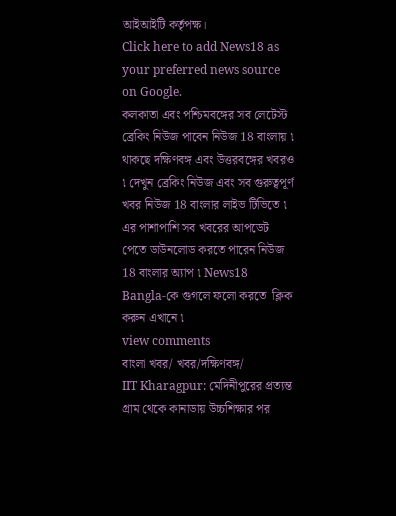আইআইটি কর্তৃপক্ষ।
Click here to add News18 as your preferred news source on Google.
কলকাতা এবং পশ্চিমবঙ্গের সব লেটেস্ট ব্রেকিং নিউজ পাবেন নিউজ 18 বাংলায় ৷ থাকছে দক্ষিণবঙ্গ এবং উত্তরবঙ্গের খবরও ৷ দেখুন ব্রেকিং নিউজ এবং সব গুরুত্বপূর্ণ খবর নিউজ 18 বাংলার লাইভ টিভিতে ৷ এর পাশাপাশি সব খবরের আপডেট পেতে ডাউনলোড করতে পারেন নিউজ 18 বাংলার অ্যাপ ৷ News18 Bangla-কে গুগলে ফলো করতে  ক্লিক করুন এখানে ৷
view comments
বাংলা খবর/ খবর/দক্ষিণবঙ্গ/
IIT Kharagpur: মেদিনীপুরের প্রত্যন্ত গ্রাম থেকে কানাডায় উচ্চশিক্ষার পর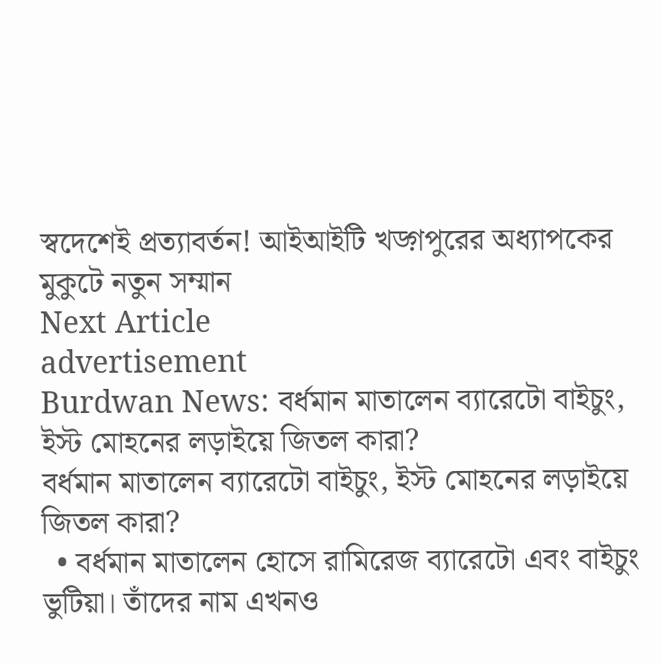স্বদেশেই প্রত্যাবর্তন! আইআইটি খড়্গপুরের অধ্যাপকের মুকুটে নতুন সম্মান
Next Article
advertisement
Burdwan News: বর্ধমান মাতালেন ব্যারেটো বাইচুং, ইস্ট মোহনের লড়াইয়ে জিতল কারা?
বর্ধমান মাতালেন ব্যারেটো বাইচুং, ইস্ট মোহনের লড়াইয়ে জিতল কারা?
  • বর্ধমান মাতালেন হোসে রামিরেজ ব্যারেটো এবং বাইচুং ভুটিয়া। তাঁদের নাম এখনও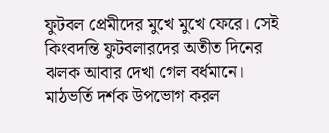ফুটবল প্রেমীদের মুখে মুখে ফেরে। সেই কিংবদন্তি ফুটবলারদের অতীত দিনের ঝলক আবার দেখা গেল বর্ধমানে। মাঠভর্তি দর্শক উপভোগ করল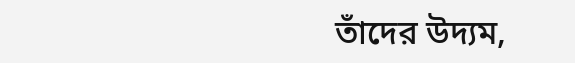তাঁদের উদ্যম,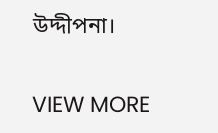উদ্দীপনা।

VIEW MORE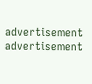advertisement
advertisement